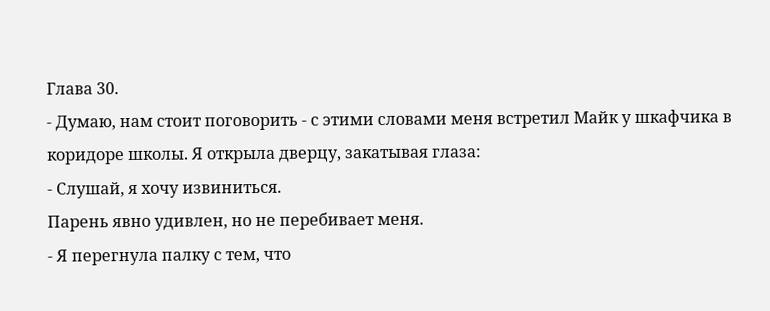Глава 30.
- Думаю, нам стоит поговорить - с этими словами меня встретил Майк у шкафчика в коридоре школы. Я открыла дверцу, закатывая глаза:
- Слушай, я хочу извиниться.
Парень явно удивлен, но не перебивает меня.
- Я перегнула палку с тем, что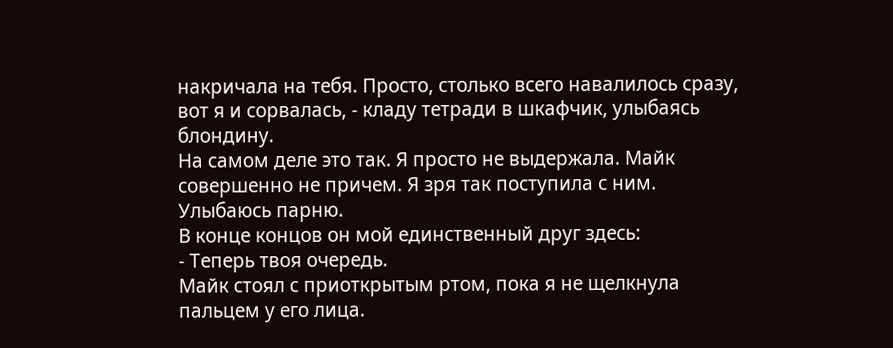накричала на тебя. Просто, столько всего навалилось сразу, вот я и сорвалась, - кладу тетради в шкафчик, улыбаясь блондину.
На самом деле это так. Я просто не выдержала. Майк совершенно не причем. Я зря так поступила с ним.
Улыбаюсь парню.
В конце концов он мой единственный друг здесь:
- Теперь твоя очередь.
Майк стоял с приоткрытым ртом, пока я не щелкнула пальцем у его лица.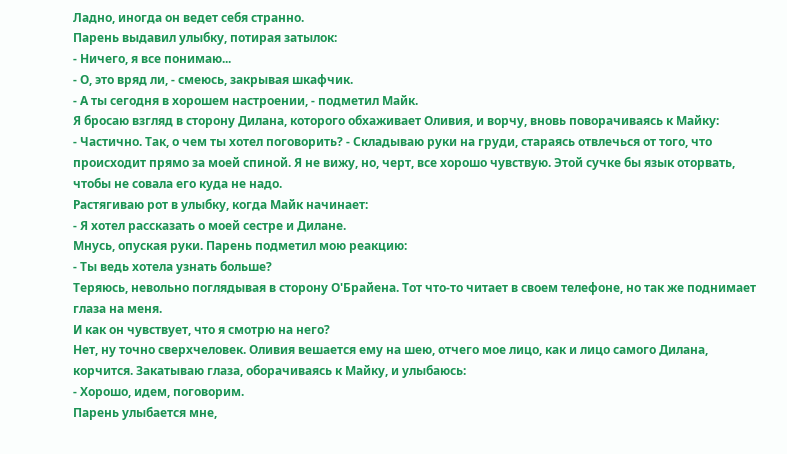Ладно, иногда он ведет себя странно.
Парень выдавил улыбку, потирая затылок:
- Ничего, я все понимаю...
- О, это вряд ли, - смеюсь, закрывая шкафчик.
- А ты сегодня в хорошем настроении, - подметил Майк.
Я бросаю взгляд в сторону Дилана, которого обхаживает Оливия, и ворчу, вновь поворачиваясь к Майку:
- Частично. Так, о чем ты хотел поговорить? - Складываю руки на груди, стараясь отвлечься от того, что происходит прямо за моей спиной. Я не вижу, но, черт, все хорошо чувствую. Этой сучке бы язык оторвать, чтобы не совала его куда не надо.
Растягиваю рот в улыбку, когда Майк начинает:
- Я хотел рассказать о моей сестре и Дилане.
Мнусь, опуская руки. Парень подметил мою реакцию:
- Ты ведь хотела узнать больше?
Теряюсь, невольно поглядывая в сторону О'Брайена. Тот что-то читает в своем телефоне, но так же поднимает глаза на меня.
И как он чувствует, что я смотрю на него?
Нет, ну точно сверхчеловек. Оливия вешается ему на шею, отчего мое лицо, как и лицо самого Дилана, корчится. Закатываю глаза, оборачиваясь к Майку, и улыбаюсь:
- Хорошо, идем, поговорим.
Парень улыбается мне,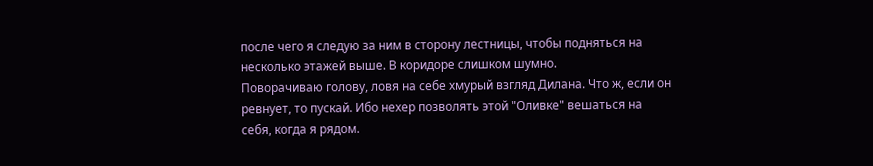после чего я следую за ним в сторону лестницы, чтобы подняться на несколько этажей выше. В коридоре слишком шумно.
Поворачиваю голову, ловя на себе хмурый взгляд Дилана. Что ж, если он ревнует, то пускай. Ибо нехер позволять этой "Оливке" вешаться на себя, когда я рядом.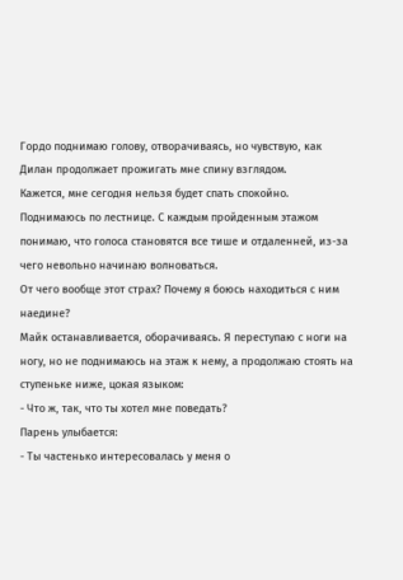Гордо поднимаю голову, отворачиваясь, но чувствую, как Дилан продолжает прожигать мне спину взглядом.
Кажется, мне сегодня нельзя будет спать спокойно.
Поднимаюсь по лестнице. С каждым пройденным этажом понимаю, что голоса становятся все тише и отдаленней, из-за чего невольно начинаю волноваться.
От чего вообще этот страх? Почему я боюсь находиться с ним наедине?
Майк останавливается, оборачиваясь. Я переступаю с ноги на ногу, но не поднимаюсь на этаж к нему, а продолжаю стоять на ступеньке ниже, цокая языком:
- Что ж, так, что ты хотел мне поведать?
Парень улыбается:
- Ты частенько интересовалась у меня о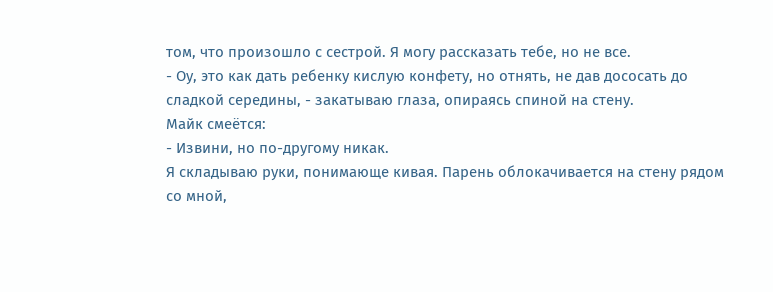том, что произошло с сестрой. Я могу рассказать тебе, но не все.
- Оу, это как дать ребенку кислую конфету, но отнять, не дав дососать до сладкой середины, - закатываю глаза, опираясь спиной на стену.
Майк смеётся:
- Извини, но по-другому никак.
Я складываю руки, понимающе кивая. Парень облокачивается на стену рядом со мной,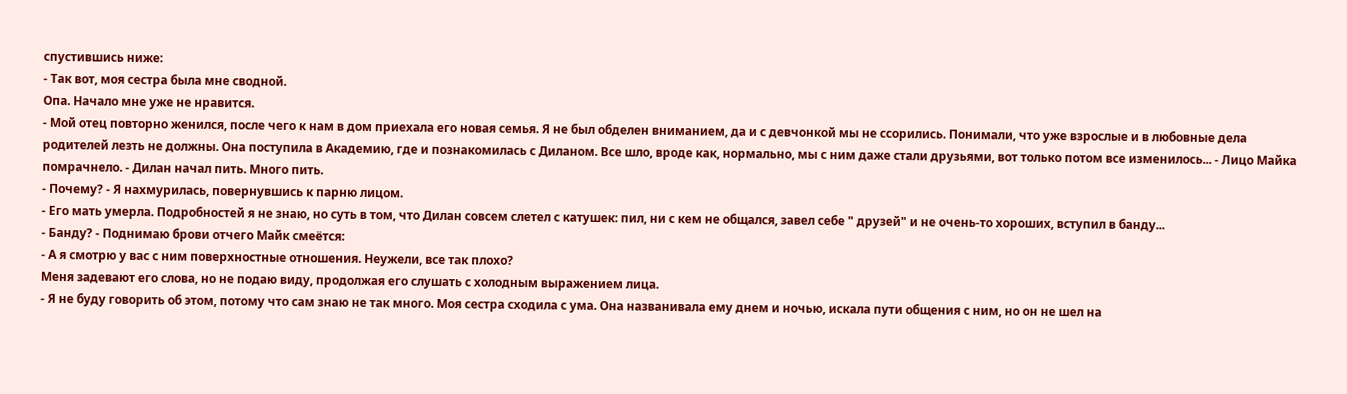спустившись ниже:
- Так вот, моя сестра была мне сводной.
Опа. Начало мне уже не нравится.
- Мой отец повторно женился, после чего к нам в дом приехала его новая семья. Я не был обделен вниманием, да и с девчонкой мы не ссорились. Понимали, что уже взрослые и в любовные дела родителей лезть не должны. Она поступила в Академию, где и познакомилась с Диланом. Все шло, вроде как, нормально, мы с ним даже стали друзьями, вот только потом все изменилось... - Лицо Майка помрачнело. - Дилан начал пить. Много пить.
- Почему? - Я нахмурилась, повернувшись к парню лицом.
- Его мать умерла. Подробностей я не знаю, но суть в том, что Дилан совсем слетел с катушек: пил, ни с кем не общался, завел себе " друзей" и не очень-то хороших, вступил в банду...
- Банду? - Поднимаю брови отчего Майк смеётся:
- А я смотрю у вас с ним поверхностные отношения. Неужели, все так плохо?
Меня задевают его слова, но не подаю виду, продолжая его слушать с холодным выражением лица.
- Я не буду говорить об этом, потому что сам знаю не так много. Моя сестра сходила с ума. Она названивала ему днем и ночью, искала пути общения с ним, но он не шел на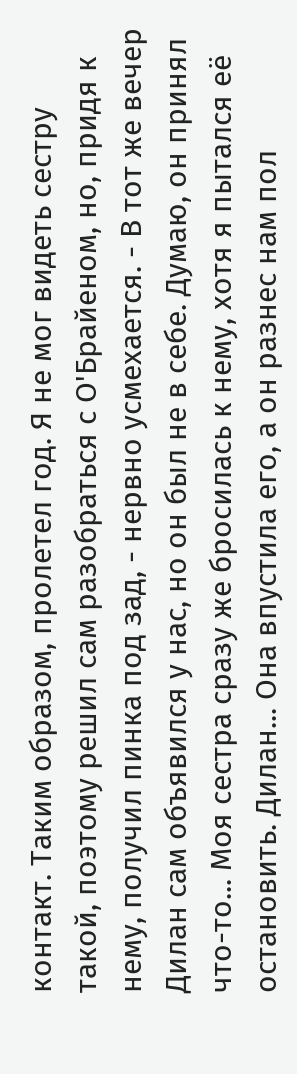контакт. Таким образом, пролетел год. Я не мог видеть сестру такой, поэтому решил сам разобраться с О'Брайеном, но, придя к нему, получил пинка под зад, - нервно усмехается. - В тот же вечер Дилан сам объявился у нас, но он был не в себе. Думаю, он принял что-то... Моя сестра сразу же бросилась к нему, хотя я пытался её остановить. Дилан... Она впустила его, а он разнес нам пол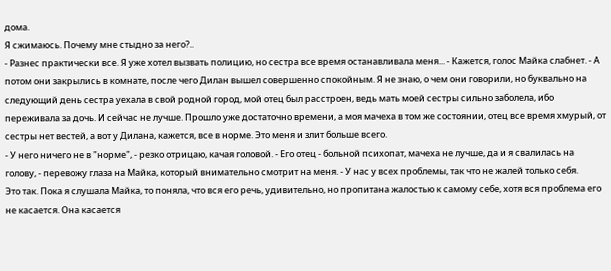дома.
Я сжимаюсь. Почему мне стыдно за него?..
- Разнес практически все. Я уже хотел вызвать полицию, но сестра все время останавливала меня... - Кажется, голос Майка слабнет. - А потом они закрылись в комнате, после чего Дилан вышел совершенно спокойным. Я не знаю, о чем они говорили, но буквально на следующий день сестра уехала в свой родной город, мой отец был расстроен, ведь мать моей сестры сильно заболела, ибо переживала за дочь. И сейчас не лучше. Прошло уже достаточно времени, а моя мачеха в том же состоянии, отец все время хмурый, от сестры нет вестей, а вот у Дилана, кажется, все в норме. Это меня и злит больше всего.
- У него ничего не в "норме", - резко отрицаю, качая головой. - Его отец - больной психопат, мачеха не лучше, да и я свалилась на голову, - перевожу глаза на Майка, который внимательно смотрит на меня. - У нас у всех проблемы, так что не жалей только себя.
Это так. Пока я слушала Майка, то поняла, что вся его речь, удивительно, но пропитана жалостью к самому себе, хотя вся проблема его не касается. Она касается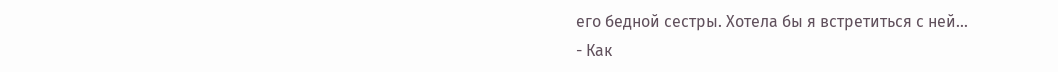его бедной сестры. Хотела бы я встретиться с ней...
- Как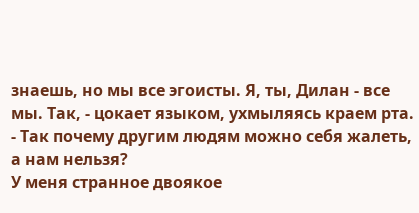знаешь, но мы все эгоисты. Я, ты, Дилан - все мы. Так, - цокает языком, ухмыляясь краем рта. - Так почему другим людям можно себя жалеть, а нам нельзя?
У меня странное двоякое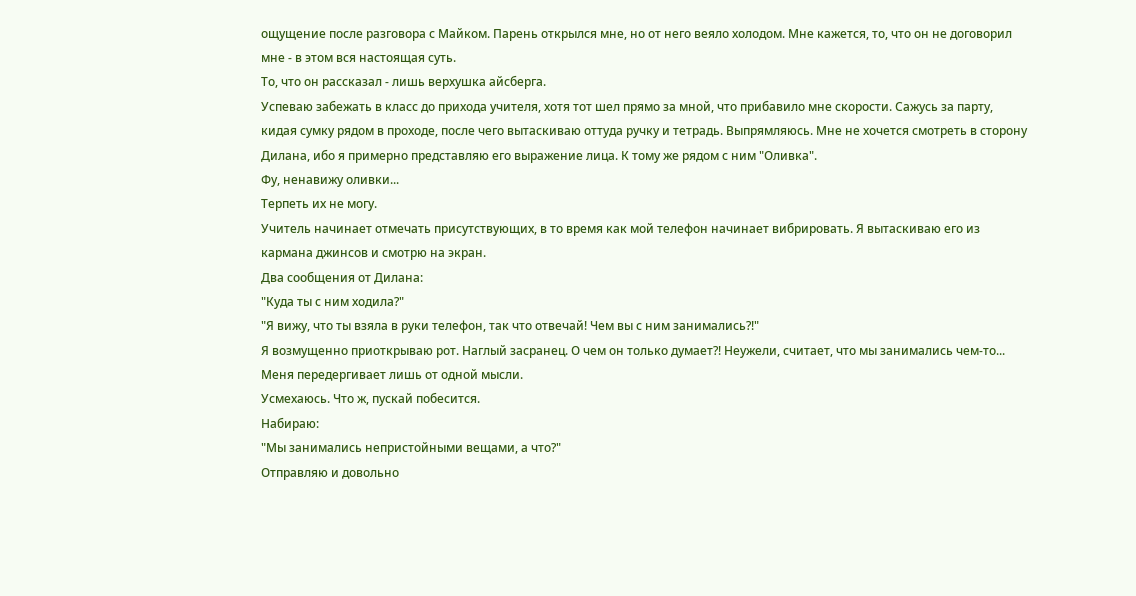ощущение после разговора с Майком. Парень открылся мне, но от него веяло холодом. Мне кажется, то, что он не договорил мне - в этом вся настоящая суть.
То, что он рассказал - лишь верхушка айсберга.
Успеваю забежать в класс до прихода учителя, хотя тот шел прямо за мной, что прибавило мне скорости. Сажусь за парту, кидая сумку рядом в проходе, после чего вытаскиваю оттуда ручку и тетрадь. Выпрямляюсь. Мне не хочется смотреть в сторону Дилана, ибо я примерно представляю его выражение лица. К тому же рядом с ним "Оливка".
Фу, ненавижу оливки...
Терпеть их не могу.
Учитель начинает отмечать присутствующих, в то время как мой телефон начинает вибрировать. Я вытаскиваю его из кармана джинсов и смотрю на экран.
Два сообщения от Дилана:
"Куда ты с ним ходила?"
"Я вижу, что ты взяла в руки телефон, так что отвечай! Чем вы с ним занимались?!"
Я возмущенно приоткрываю рот. Наглый засранец. О чем он только думает?! Неужели, считает, что мы занимались чем-то...
Меня передергивает лишь от одной мысли.
Усмехаюсь. Что ж, пускай побесится.
Набираю:
"Мы занимались непристойными вещами, а что?"
Отправляю и довольно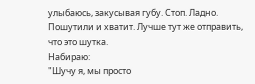улыбаюсь, закусывая губу. Стоп. Ладно. Пошутили и хватит. Лучше тут же отправить, что это шутка.
Набираю:
"Шучу я, мы просто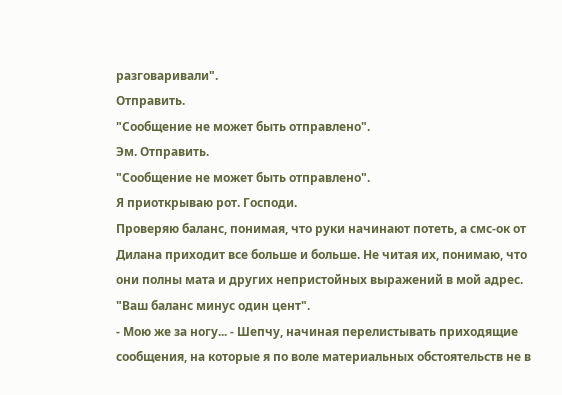разговаривали".
Отправить.
"Сообщение не может быть отправлено".
Эм. Отправить.
"Сообщение не может быть отправлено".
Я приоткрываю рот. Господи.
Проверяю баланс, понимая, что руки начинают потеть, а смс-ок от Дилана приходит все больше и больше. Не читая их, понимаю, что они полны мата и других непристойных выражений в мой адрес.
"Ваш баланс минус один цент".
- Мою же за ногу... - Шепчу, начиная перелистывать приходящие сообщения, на которые я по воле материальных обстоятельств не в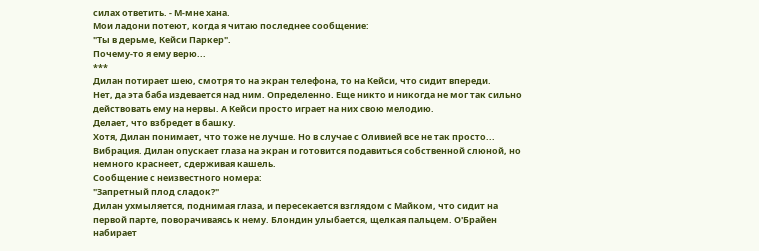силах ответить. - М-мне хана.
Мои ладони потеют, когда я читаю последнее сообщение:
"Ты в дерьме, Кейси Паркер".
Почему-то я ему верю...
***
Дилан потирает шею, смотря то на экран телефона, то на Кейси, что сидит впереди.
Нет, да эта баба издевается над ним. Определенно. Еще никто и никогда не мог так сильно действовать ему на нервы. А Кейси просто играет на них свою мелодию.
Делает, что взбредет в башку.
Хотя, Дилан понимает, что тоже не лучше. Но в случае с Оливией все не так просто...
Вибрация. Дилан опускает глаза на экран и готовится подавиться собственной слюной, но немного краснеет, сдерживая кашель.
Сообщение с неизвестного номера:
"Запретный плод сладок?"
Дилан ухмыляется, поднимая глаза, и пересекается взглядом с Майком, что сидит на первой парте, поворачиваясь к нему. Блондин улыбается, щелкая пальцем. О'Брайен набирает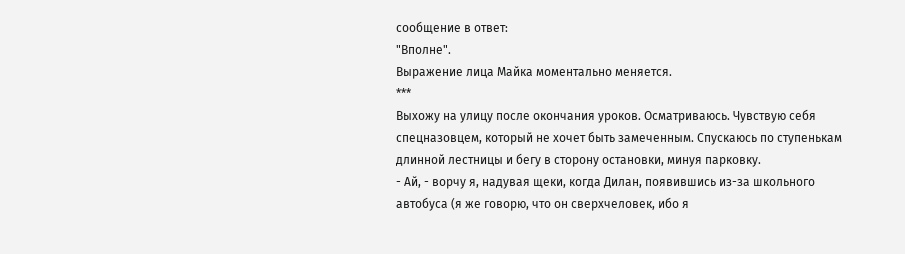сообщение в ответ:
"Вполне".
Выражение лица Майка моментально меняется.
***
Выхожу на улицу после окончания уроков. Осматриваюсь. Чувствую себя спецназовцем, который не хочет быть замеченным. Спускаюсь по ступенькам длинной лестницы и бегу в сторону остановки, минуя парковку.
- Ай, - ворчу я, надувая щеки, когда Дилан, появившись из-за школьного автобуса (я же говорю, что он сверхчеловек, ибо я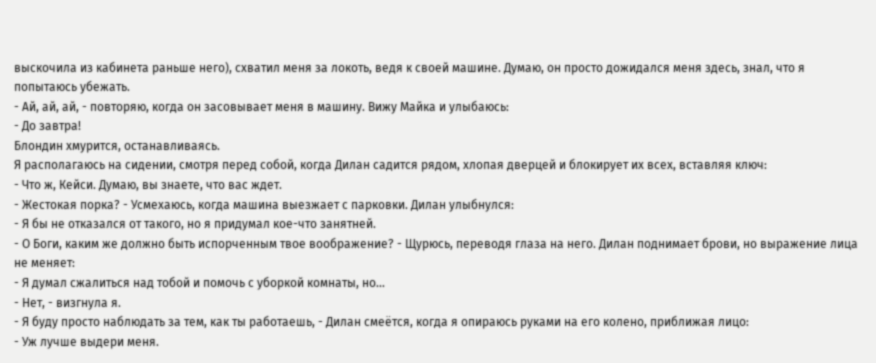выскочила из кабинета раньше него), схватил меня за локоть, ведя к своей машине. Думаю, он просто дожидался меня здесь, знал, что я попытаюсь убежать.
- Ай, ай, ай, - повторяю, когда он засовывает меня в машину. Вижу Майка и улыбаюсь:
- До завтра!
Блондин хмурится, останавливаясь.
Я располагаюсь на сидении, смотря перед собой, когда Дилан садится рядом, хлопая дверцей и блокирует их всех, вставляя ключ:
- Что ж, Кейси. Думаю, вы знаете, что вас ждет.
- Жестокая порка? - Усмехаюсь, когда машина выезжает с парковки. Дилан улыбнулся:
- Я бы не отказался от такого, но я придумал кое-что занятней.
- О Боги, каким же должно быть испорченным твое воображение? - Щурюсь, переводя глаза на него. Дилан поднимает брови, но выражение лица не меняет:
- Я думал сжалиться над тобой и помочь с уборкой комнаты, но...
- Нет, - визгнула я.
- Я буду просто наблюдать за тем, как ты работаешь, - Дилан смеётся, когда я опираюсь руками на его колено, приближая лицо:
- Уж лучше выдери меня.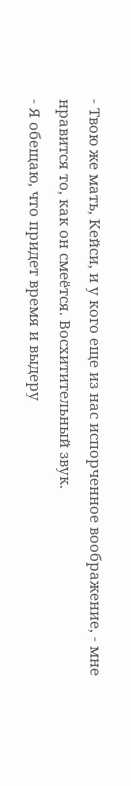- Твою же мать, Кейси, и у кого еще из нас испорченное воображение, - мне нравится то, как он смеётся. Восхитительный звук.
- Я обещаю, что придет время и выдеру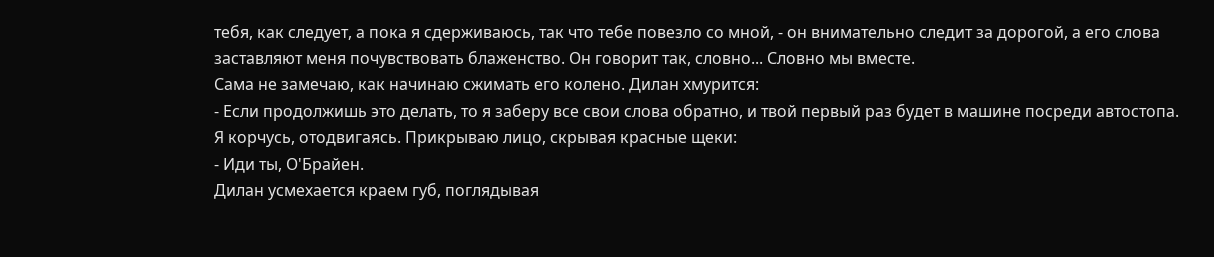тебя, как следует, а пока я сдерживаюсь, так что тебе повезло со мной, - он внимательно следит за дорогой, а его слова заставляют меня почувствовать блаженство. Он говорит так, словно... Словно мы вместе.
Сама не замечаю, как начинаю сжимать его колено. Дилан хмурится:
- Если продолжишь это делать, то я заберу все свои слова обратно, и твой первый раз будет в машине посреди автостопа.
Я корчусь, отодвигаясь. Прикрываю лицо, скрывая красные щеки:
- Иди ты, О'Брайен.
Дилан усмехается краем губ, поглядывая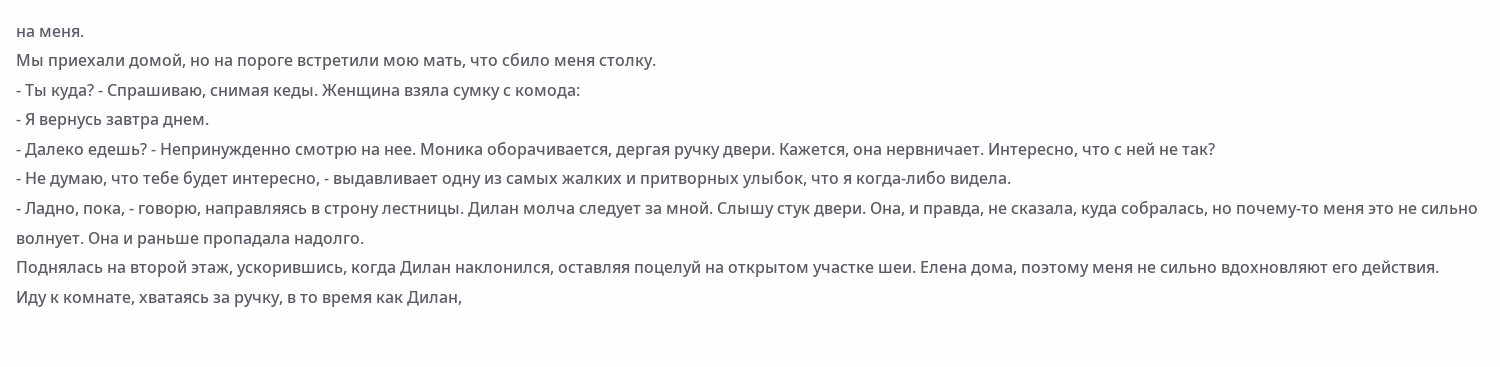на меня.
Мы приехали домой, но на пороге встретили мою мать, что сбило меня столку.
- Ты куда? - Спрашиваю, снимая кеды. Женщина взяла сумку с комода:
- Я вернусь завтра днем.
- Далеко едешь? - Непринужденно смотрю на нее. Моника оборачивается, дергая ручку двери. Кажется, она нервничает. Интересно, что с ней не так?
- Не думаю, что тебе будет интересно, - выдавливает одну из самых жалких и притворных улыбок, что я когда-либо видела.
- Ладно, пока, - говорю, направляясь в строну лестницы. Дилан молча следует за мной. Слышу стук двери. Она, и правда, не сказала, куда собралась, но почему-то меня это не сильно волнует. Она и раньше пропадала надолго.
Поднялась на второй этаж, ускорившись, когда Дилан наклонился, оставляя поцелуй на открытом участке шеи. Елена дома, поэтому меня не сильно вдохновляют его действия.
Иду к комнате, хватаясь за ручку, в то время как Дилан,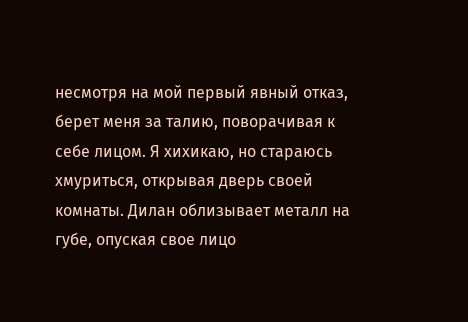несмотря на мой первый явный отказ, берет меня за талию, поворачивая к себе лицом. Я хихикаю, но стараюсь хмуриться, открывая дверь своей комнаты. Дилан облизывает металл на губе, опуская свое лицо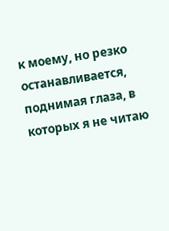к моему, но резко останавливается, поднимая глаза, в которых я не читаю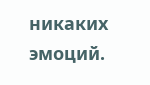никаких эмоций.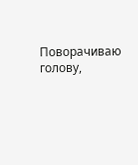Поворачиваю голову,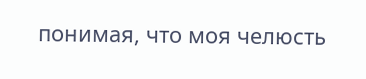понимая, что моя челюсть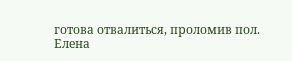готова отвалиться, проломив пол.
Елена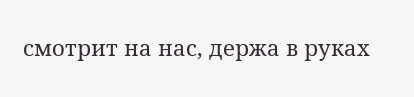смотрит на нас, держа в руках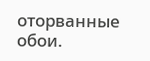оторванные обои.